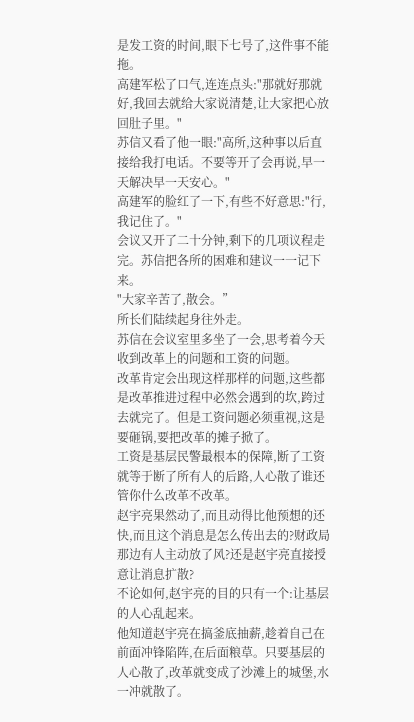是发工资的时间,眼下七号了,这件事不能拖。
高建军松了口气,连连点头:"那就好那就好,我回去就给大家说清楚,让大家把心放回肚子里。"
苏信又看了他一眼:"高所,这种事以后直接给我打电话。不要等开了会再说,早一天解决早一天安心。"
高建军的脸红了一下,有些不好意思:"行,我记住了。"
会议又开了二十分钟,剩下的几项议程走完。苏信把各所的困难和建议一一记下来。
"大家辛苦了,散会。”
所长们陆续起身往外走。
苏信在会议室里多坐了一会,思考着今天收到改革上的问题和工资的问题。
改革肯定会出现这样那样的问题,这些都是改革推进过程中必然会遇到的坎,跨过去就完了。但是工资问题必须重视,这是要砸锅,要把改革的摊子掀了。
工资是基层民警最根本的保障,断了工资就等于断了所有人的后路,人心散了谁还管你什么改革不改革。
赵宇亮果然动了,而且动得比他预想的还快,而且这个消息是怎么传出去的?财政局那边有人主动放了风?还是赵宇亮直接授意让消息扩散?
不论如何,赵宇亮的目的只有一个:让基层的人心乱起来。
他知道赵宇亮在搞釜底抽薪,趁着自己在前面冲锋陷阵,在后面粮草。只要基层的人心散了,改革就变成了沙滩上的城堡,水一冲就散了。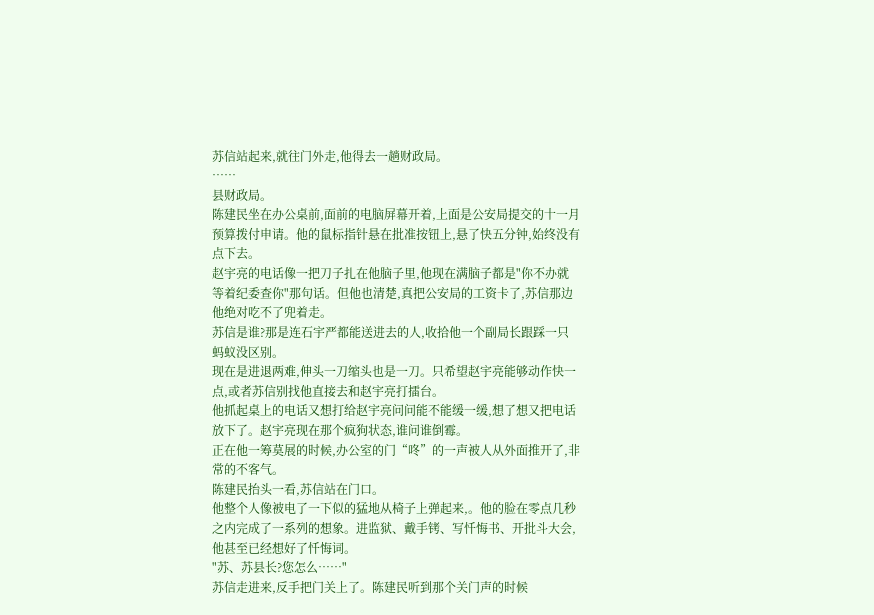苏信站起来,就往门外走,他得去一趟财政局。
……
县财政局。
陈建民坐在办公桌前,面前的电脑屏幕开着,上面是公安局提交的十一月预算拨付申请。他的鼠标指针悬在批准按钮上,悬了快五分钟,始终没有点下去。
赵宇亮的电话像一把刀子扎在他脑子里,他现在满脑子都是"你不办就等着纪委查你"那句话。但他也清楚,真把公安局的工资卡了,苏信那边他绝对吃不了兜着走。
苏信是谁?那是连石宇严都能送进去的人,收拾他一个副局长跟踩一只蚂蚁没区别。
现在是进退两难,伸头一刀缩头也是一刀。只希望赵宇亮能够动作快一点,或者苏信别找他直接去和赵宇亮打擂台。
他抓起桌上的电话又想打给赵宇亮问问能不能缓一缓,想了想又把电话放下了。赵宇亮现在那个疯狗状态,谁问谁倒霉。
正在他一筹莫展的时候,办公室的门“咚”的一声被人从外面推开了,非常的不客气。
陈建民抬头一看,苏信站在门口。
他整个人像被电了一下似的猛地从椅子上弹起来,。他的脸在零点几秒之内完成了一系列的想象。进监狱、戴手铐、写忏悔书、开批斗大会,他甚至已经想好了忏悔词。
"苏、苏县长?您怎么……"
苏信走进来,反手把门关上了。陈建民听到那个关门声的时候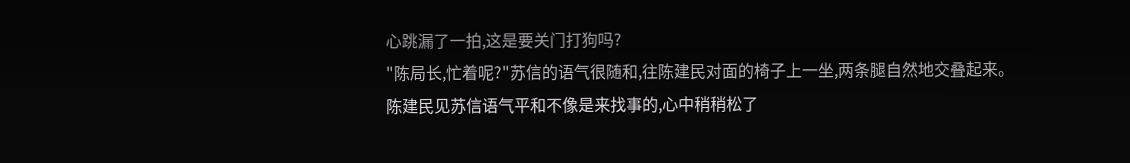心跳漏了一拍,这是要关门打狗吗?
"陈局长,忙着呢?"苏信的语气很随和,往陈建民对面的椅子上一坐,两条腿自然地交叠起来。
陈建民见苏信语气平和不像是来找事的,心中稍稍松了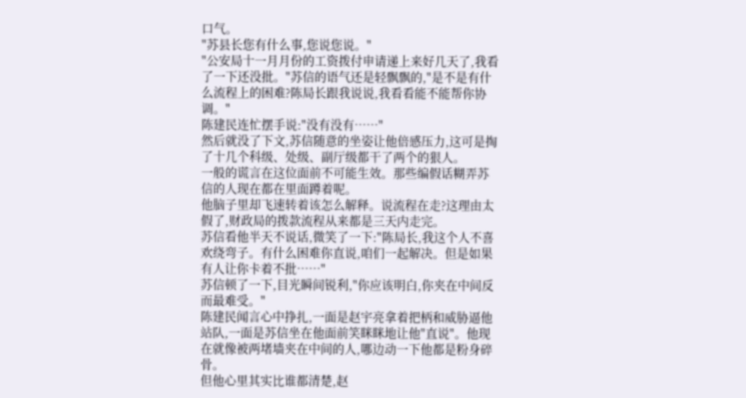口气。
"苏县长您有什么事,您说您说。"
"公安局十一月月份的工资拨付申请递上来好几天了,我看了一下还没批。"苏信的语气还是轻飘飘的,"是不是有什么流程上的困难?陈局长跟我说说,我看看能不能帮你协调。"
陈建民连忙摆手说:"没有没有……"
然后就没了下文,苏信随意的坐姿让他倍感压力,这可是掏了十几个科级、处级、副厅级都干了两个的狠人。
一般的谎言在这位面前不可能生效。那些编假话糊弄苏信的人现在都在里面蹲着呢。
他脑子里却飞速转着该怎么解释。说流程在走?这理由太假了,财政局的拨款流程从来都是三天内走完。
苏信看他半天不说话,微笑了一下:"陈局长,我这个人不喜欢绕弯子。有什么困难你直说,咱们一起解决。但是如果有人让你卡着不批……"
苏信顿了一下,目光瞬间锐利,"你应该明白,你夹在中间反而最难受。"
陈建民闻言心中挣扎,一面是赵宇亮拿着把柄和威胁逼他站队,一面是苏信坐在他面前笑眯眯地让他"直说"。他现在就像被两堵墙夹在中间的人,哪边动一下他都是粉身碎骨。
但他心里其实比谁都清楚,赵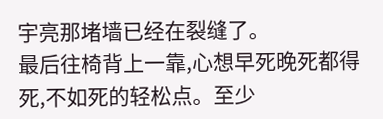宇亮那堵墙已经在裂缝了。
最后往椅背上一靠,心想早死晚死都得死,不如死的轻松点。至少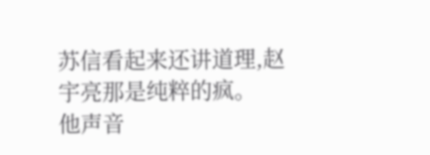苏信看起来还讲道理,赵宇亮那是纯粹的疯。
他声音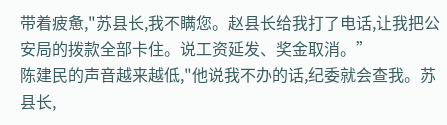带着疲惫,"苏县长,我不瞒您。赵县长给我打了电话,让我把公安局的拨款全部卡住。说工资延发、奖金取消。”
陈建民的声音越来越低,"他说我不办的话,纪委就会查我。苏县长,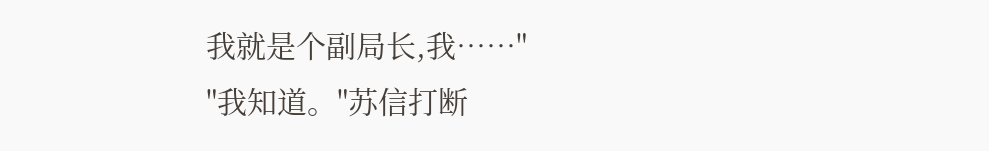我就是个副局长,我……"
"我知道。"苏信打断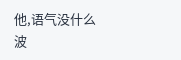他,语气没什么波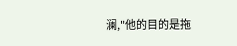澜,"他的目的是拖